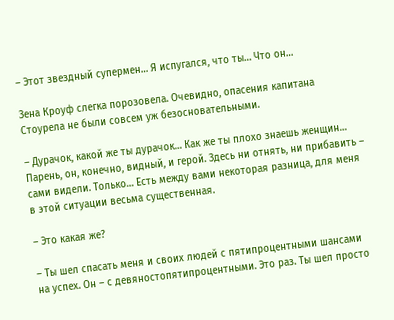– Этот звездный супермен… Я испугался, что ты… Что он…

Зена Кроуф слегка порозовела. Очевидно, опасения капитана Стоурела не были совсем уж безосновательными.

– Дурачок, какой же ты дурачок… Как же ты плохо знаешь женщин… Парень, он, конечно, видный, и герой. Здесь ни отнять, ни прибавить – сами видели. Только… Есть между вами некоторая разница, для меня в этой ситуации весьма существенная.

– Это какая же?

– Ты шел спасать меня и своих людей с пятипроцентными шансами на успех. Он – с девяностопятипроцентными. Это раз. Ты шел просто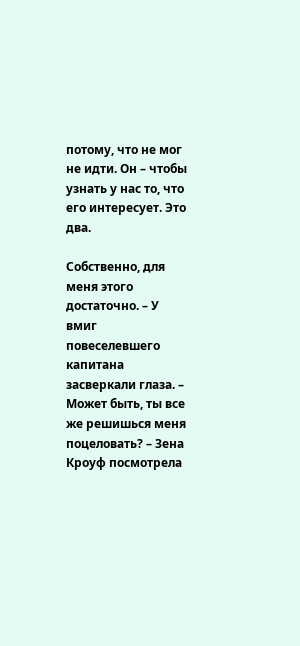потому, что не мог не идти. Он – чтобы узнать у нас то, что его интересует. Это два.

Собственно, для меня этого достаточно. – У вмиг повеселевшего капитана засверкали глаза. – Может быть, ты все же решишься меня поцеловать? – Зена Кроуф посмотрела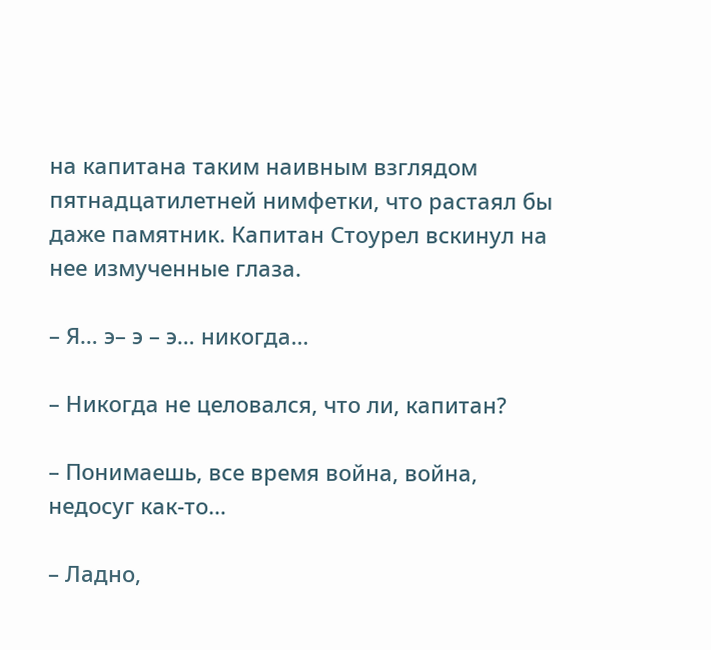на капитана таким наивным взглядом пятнадцатилетней нимфетки, что растаял бы даже памятник. Капитан Стоурел вскинул на нее измученные глаза.

– Я… э– э – э… никогда…

– Никогда не целовался, что ли, капитан?

– Понимаешь, все время война, война, недосуг как-то…

– Ладно,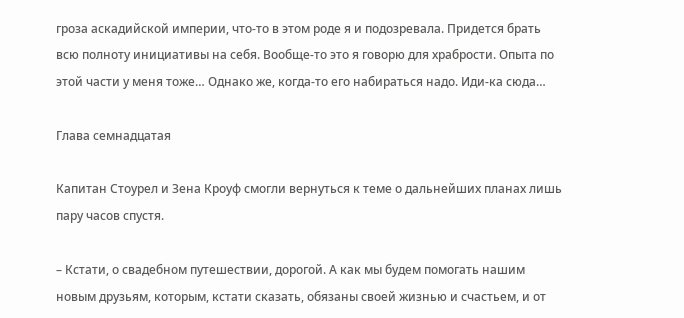гроза аскадийской империи, что-то в этом роде я и подозревала. Придется брать всю полноту инициативы на себя. Вообще-то это я говорю для храбрости. Опыта по этой части у меня тоже… Однако же, когда-то его набираться надо. Иди-ка сюда…

Глава семнадцатая

Капитан Стоурел и Зена Кроуф смогли вернуться к теме о дальнейших планах лишь пару часов спустя.

– Кстати, о свадебном путешествии, дорогой. А как мы будем помогать нашим новым друзьям, которым, кстати сказать, обязаны своей жизнью и счастьем, и от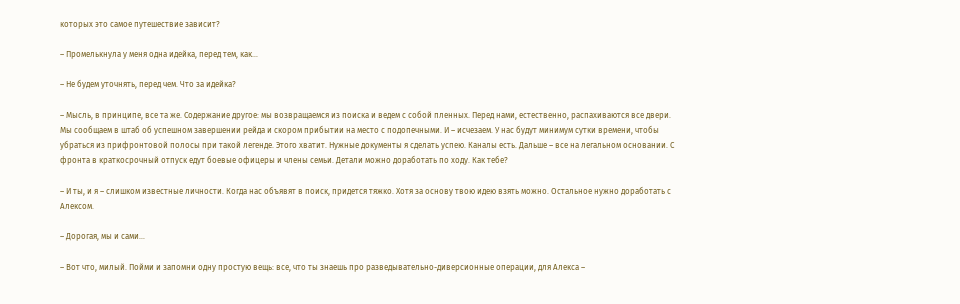которых это самое путешествие зависит?

– Промелькнула у меня одна идейка, перед тем, как…

– Не будем уточнять, перед чем. Что за идейка?

– Мысль, в принципе, все та же. Содержание другое: мы возвращаемся из поиска и ведем с собой пленных. Перед нами, естественно, распахиваются все двери. Мы сообщаем в штаб об успешном завершении рейда и скором прибытии на место с подопечными. И – исчезаем. У нас будут минимум сутки времени, чтобы убраться из прифронтовой полосы при такой легенде. Этого хватит. Нужные документы я сделать успею. Каналы есть. Дальше – все на легальном основании. С фронта в краткосрочный отпуск едут боевые офицеры и члены семьи. Детали можно доработать по ходу. Как тебе?

– И ты, и я – слишком известные личности. Когда нас объявят в поиск, придется тяжко. Хотя за основу твою идею взять можно. Остальное нужно доработать с Алексом.

– Дорогая, мы и сами…

– Вот что, милый. Пойми и запомни одну простую вещь: все, что ты знаешь про разведывательно-диверсионные операции, для Алекса –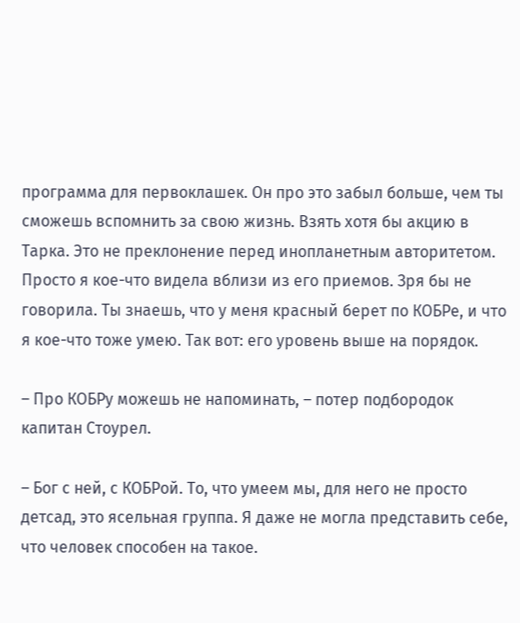программа для первоклашек. Он про это забыл больше, чем ты сможешь вспомнить за свою жизнь. Взять хотя бы акцию в Тарка. Это не преклонение перед инопланетным авторитетом. Просто я кое-что видела вблизи из его приемов. Зря бы не говорила. Ты знаешь, что у меня красный берет по КОБРе, и что я кое-что тоже умею. Так вот: его уровень выше на порядок.

– Про КОБРу можешь не напоминать, – потер подбородок капитан Стоурел.

– Бог с ней, с КОБРой. То, что умеем мы, для него не просто детсад, это ясельная группа. Я даже не могла представить себе, что человек способен на такое.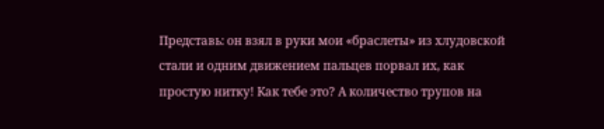Представь: он взял в руки мои «браслеты» из хлудовской стали и одним движением пальцев порвал их, как простую нитку! Как тебе это? А количество трупов на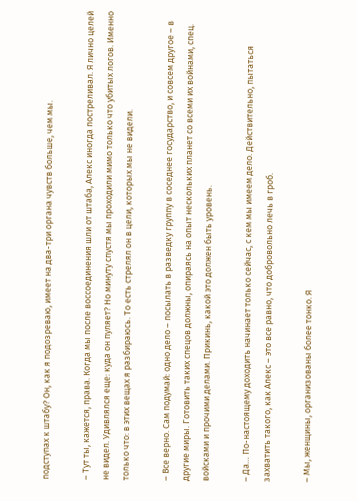подступах к штабу? Он, как я подозреваю, имеет на два-три органа чувств больше, чем мы.

– Тут ты, кажется, права. Когда мы после воссоединения шли от штаба, Алекс иногда постреливал. Я лично целей не видел. Удивлялся еще: куда он пуляет? Но минуту спустя мы проходили мимо только что убитых логов. Именно только что: в этих вещах я разбираюсь. То есть стрелял он в цели, которых мы не видели.

– Все верно. Сам подумай: одно дело – посылать в разведку группу в соседнее государство, и совсем другое – в другие миры. Готовить таких спецов должны, опираясь на опыт нескольких планет со всеми их войнами, спец. войсками и прочими делами. Прикинь, какой это должен быть уровень.

– Да… По-настоящему доходить начинает только сейчас, с кем мы имеем дело. Действительно, пытаться захватить такого, как Алекс – это все равно, что добровольно лечь в гроб.

– Мы, женщины, организованы более тонко. Я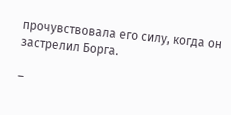прочувствовала его силу, когда он застрелил Борга.

–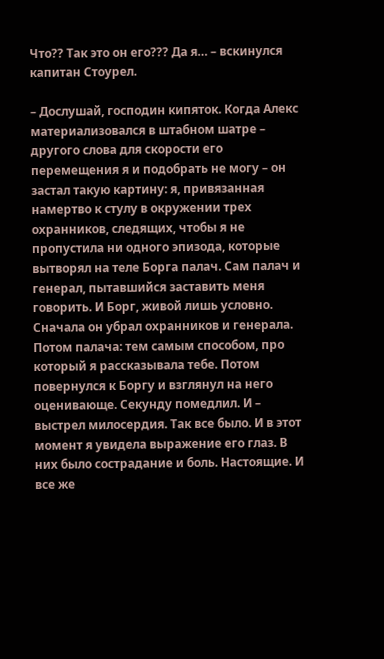Что?? Так это он его??? Да я… – вскинулся капитан Стоурел.

– Дослушай, господин кипяток. Когда Алекс материализовался в штабном шатре – другого слова для скорости его перемещения я и подобрать не могу – он застал такую картину: я, привязанная намертво к стулу в окружении трех охранников, следящих, чтобы я не пропустила ни одного эпизода, которые вытворял на теле Борга палач. Сам палач и генерал, пытавшийся заставить меня говорить. И Борг, живой лишь условно. Сначала он убрал охранников и генерала. Потом палача: тем самым способом, про который я рассказывала тебе. Потом повернулся к Боргу и взглянул на него оценивающе. Секунду помедлил. И – выстрел милосердия. Так все было. И в этот момент я увидела выражение его глаз. В них было сострадание и боль. Настоящие. И все же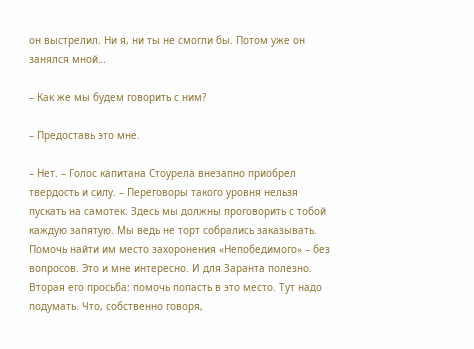он выстрелил. Ни я, ни ты не смогли бы. Потом уже он занялся мной…

– Как же мы будем говорить с ним?

– Предоставь это мне.

– Нет. – Голос капитана Стоурела внезапно приобрел твердость и силу. – Переговоры такого уровня нельзя пускать на самотек. Здесь мы должны проговорить с тобой каждую запятую. Мы ведь не торт собрались заказывать. Помочь найти им место захоронения «Непобедимого» – без вопросов. Это и мне интересно. И для Заранта полезно. Вторая его просьба: помочь попасть в это место. Тут надо подумать. Что, собственно говоря,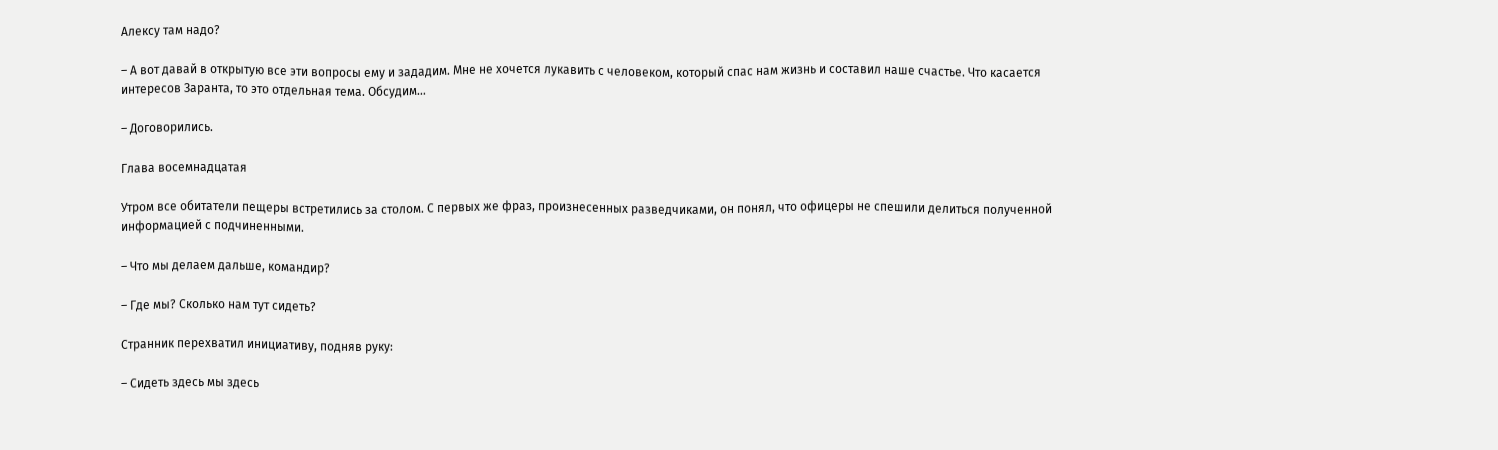Алексу там надо?

– А вот давай в открытую все эти вопросы ему и зададим. Мне не хочется лукавить с человеком, который спас нам жизнь и составил наше счастье. Что касается интересов Заранта, то это отдельная тема. Обсудим…

– Договорились.

Глава восемнадцатая

Утром все обитатели пещеры встретились за столом. С первых же фраз, произнесенных разведчиками, он понял, что офицеры не спешили делиться полученной информацией с подчиненными.

– Что мы делаем дальше, командир?

– Где мы? Сколько нам тут сидеть?

Странник перехватил инициативу, подняв руку:

– Сидеть здесь мы здесь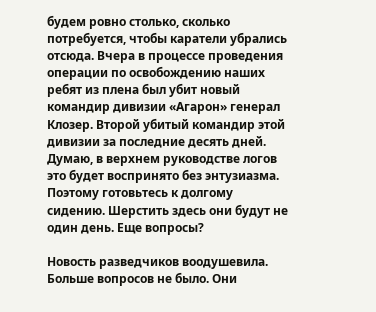будем ровно столько, сколько потребуется, чтобы каратели убрались отсюда. Вчера в процессе проведения операции по освобождению наших ребят из плена был убит новый командир дивизии «Агарон» генерал Клозер. Второй убитый командир этой дивизии за последние десять дней. Думаю, в верхнем руководстве логов это будет воспринято без энтузиазма. Поэтому готовьтесь к долгому сидению. Шерстить здесь они будут не один день. Еще вопросы?

Новость разведчиков воодушевила. Больше вопросов не было. Они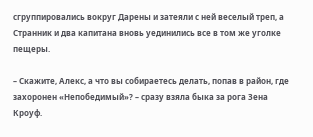сгруппировались вокруг Дарены и затеяли с ней веселый треп, а Странник и два капитана вновь уединились все в том же уголке пещеры.

– Скажите, Алекс, а что вы собираетесь делать, попав в район, где захоронен «Непобедимый»? – сразу взяла быка за рога Зена Кроуф.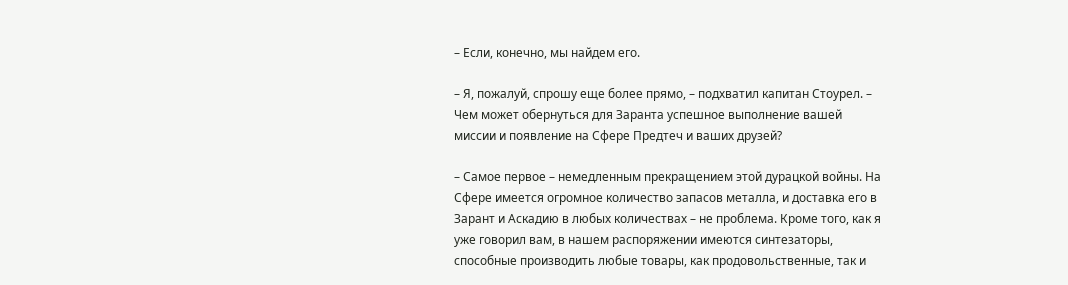– Если, конечно, мы найдем его.

– Я, пожалуй, спрошу еще более прямо, – подхватил капитан Стоурел. – Чем может обернуться для Заранта успешное выполнение вашей миссии и появление на Сфере Предтеч и ваших друзей?

– Самое первое – немедленным прекращением этой дурацкой войны. На Сфере имеется огромное количество запасов металла, и доставка его в Зарант и Аскадию в любых количествах – не проблема. Кроме того, как я уже говорил вам, в нашем распоряжении имеются синтезаторы, способные производить любые товары, как продовольственные, так и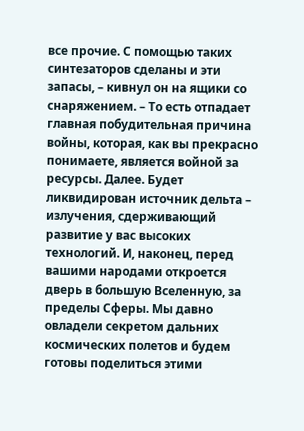все прочие. С помощью таких синтезаторов сделаны и эти запасы, – кивнул он на ящики со снаряжением. – То есть отпадает главная побудительная причина войны, которая, как вы прекрасно понимаете, является войной за ресурсы. Далее. Будет ликвидирован источник дельта – излучения, сдерживающий развитие у вас высоких технологий. И, наконец, перед вашими народами откроется дверь в большую Вселенную, за пределы Сферы. Мы давно овладели секретом дальних космических полетов и будем готовы поделиться этими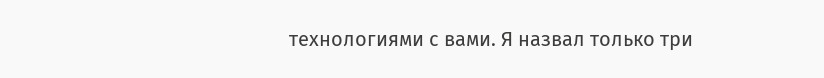технологиями с вами. Я назвал только три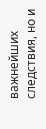важнейших следствия, но и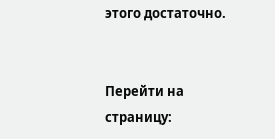этого достаточно.


Перейти на страницу: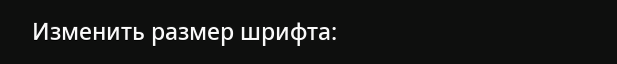Изменить размер шрифта: